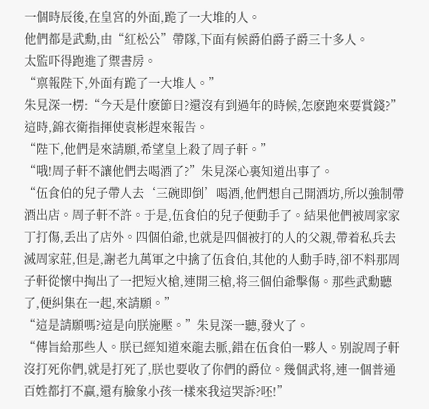一個時辰後,在皇宮的外面,跪了一大堆的人。
他們都是武勳,由“紅松公”帶隊,下面有候爵伯爵子爵三十多人。
太監吓得跑進了禦書房。
“禀報陛下,外面有跪了一大堆人。”
朱見深一楞:“今天是什麽節日?還沒有到過年的時候,怎麽跑來要賞錢?”
這時,錦衣衛指揮使袁彬趕來報告。
“陛下,他們是來請願,希望皇上殺了周子軒。”
“哦!周子軒不讓他們去喝酒了?”朱見深心裏知道出事了。
“伍食伯的兒子帶人去‘三碗即倒’喝酒,他們想自己開酒坊,所以強制帶酒出店。周子軒不許。于是,伍食伯的兒子便動手了。結果他們被周家家丁打傷,丢出了店外。四個伯爺,也就是四個被打的人的父親,帶着私兵去滅周家莊,但是,謝老九萬軍之中擒了伍食伯,其他的人動手時,卻不料那周子軒從懷中掏出了一把短火槍,連開三槍,将三個伯爺擊傷。那些武勳聽了,便糾集在一起,來請願。”
“這是請願嗎?這是向朕施壓。”朱見深一聽,發火了。
“傳旨給那些人。朕已經知道來龍去脈,錯在伍食伯一夥人。别說周子軒沒打死你們,就是打死了,朕也要收了你們的爵位。幾個武将,連一個普通百姓都打不赢,還有臉象小孩一樣來我這哭訴?呸!”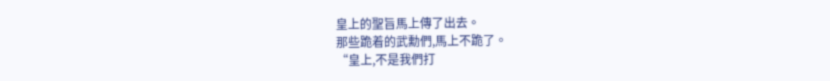皇上的聖旨馬上傳了出去。
那些跪着的武勳們,馬上不跪了。
“皇上,不是我們打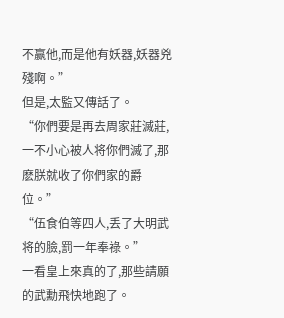不赢他,而是他有妖器,妖器兇殘啊。”
但是,太監又傳話了。
“你們要是再去周家莊滅莊,一不小心被人将你們滅了,那麽朕就收了你們家的爵位。”
“伍食伯等四人,丢了大明武将的臉,罰一年奉祿。”
一看皇上來真的了,那些請願的武勳飛快地跑了。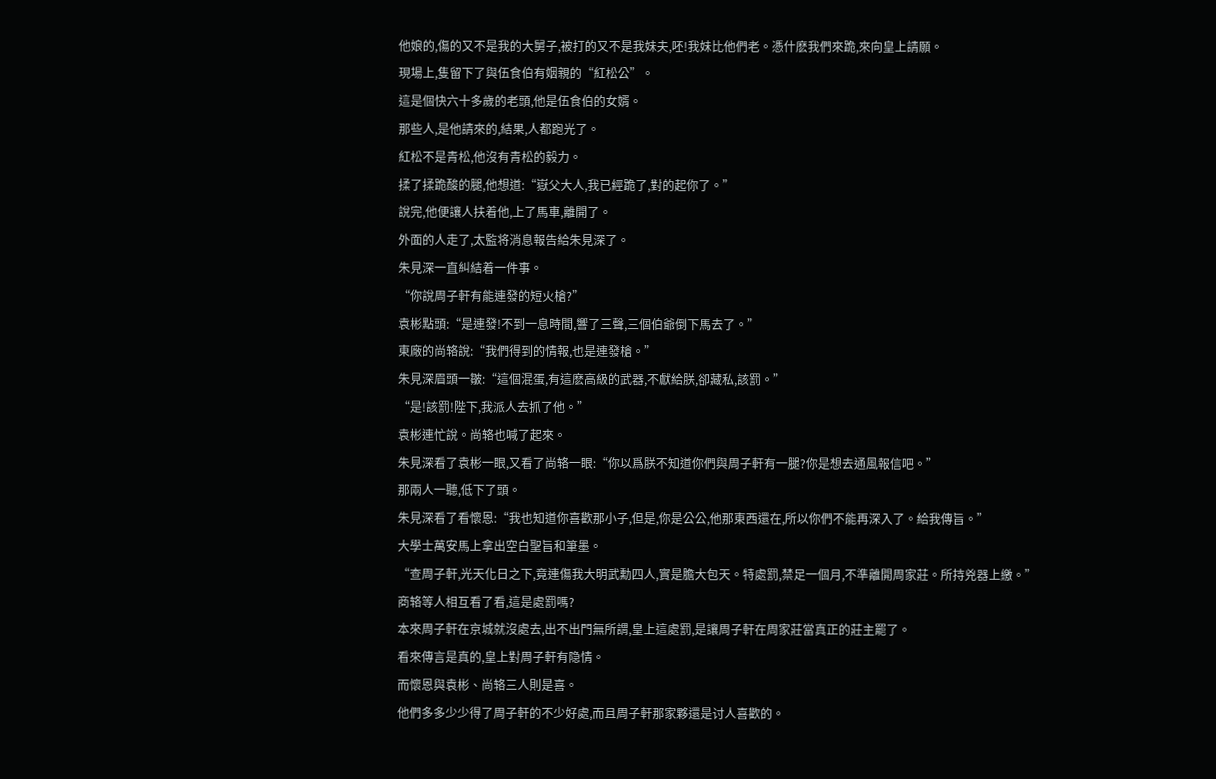他娘的,傷的又不是我的大舅子,被打的又不是我妹夫,呸!我妹比他們老。憑什麽我們來跪,來向皇上請願。
現場上,隻留下了與伍食伯有姻親的“紅松公”。
這是個快六十多歲的老頭,他是伍食伯的女婿。
那些人,是他請來的,結果,人都跑光了。
紅松不是青松,他沒有青松的毅力。
揉了揉跪酸的腿,他想道:“嶽父大人,我已經跪了,對的起你了。”
說完,他便讓人扶着他,上了馬車,離開了。
外面的人走了,太監将消息報告給朱見深了。
朱見深一直糾結着一件事。
“你說周子軒有能連發的短火槍?”
袁彬點頭:“是連發!不到一息時間,響了三聲,三個伯爺倒下馬去了。”
東廠的尚辂說:“我們得到的情報,也是連發槍。”
朱見深眉頭一皺:“這個混蛋,有這麽高級的武器,不獻給朕,卻藏私,該罰。”
“是!該罰!陛下,我派人去抓了他。”
袁彬連忙說。尚辂也喊了起來。
朱見深看了袁彬一眼,又看了尚辂一眼:“你以爲朕不知道你們與周子軒有一腿?你是想去通風報信吧。”
那兩人一聽,低下了頭。
朱見深看了看懷恩:“我也知道你喜歡那小子,但是,你是公公,他那東西還在,所以你們不能再深入了。給我傳旨。”
大學士萬安馬上拿出空白聖旨和筆墨。
“查周子軒,光天化日之下,竟連傷我大明武勳四人,實是膽大包天。特處罰,禁足一個月,不準離開周家莊。所持兇器上繳。”
商辂等人相互看了看,這是處罰嗎?
本來周子軒在京城就沒處去,出不出門無所謂,皇上這處罰,是讓周子軒在周家莊當真正的莊主罷了。
看來傳言是真的,皇上對周子軒有隐情。
而懷恩與袁彬、尚辂三人則是喜。
他們多多少少得了周子軒的不少好處,而且周子軒那家夥還是讨人喜歡的。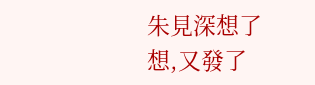朱見深想了想,又發了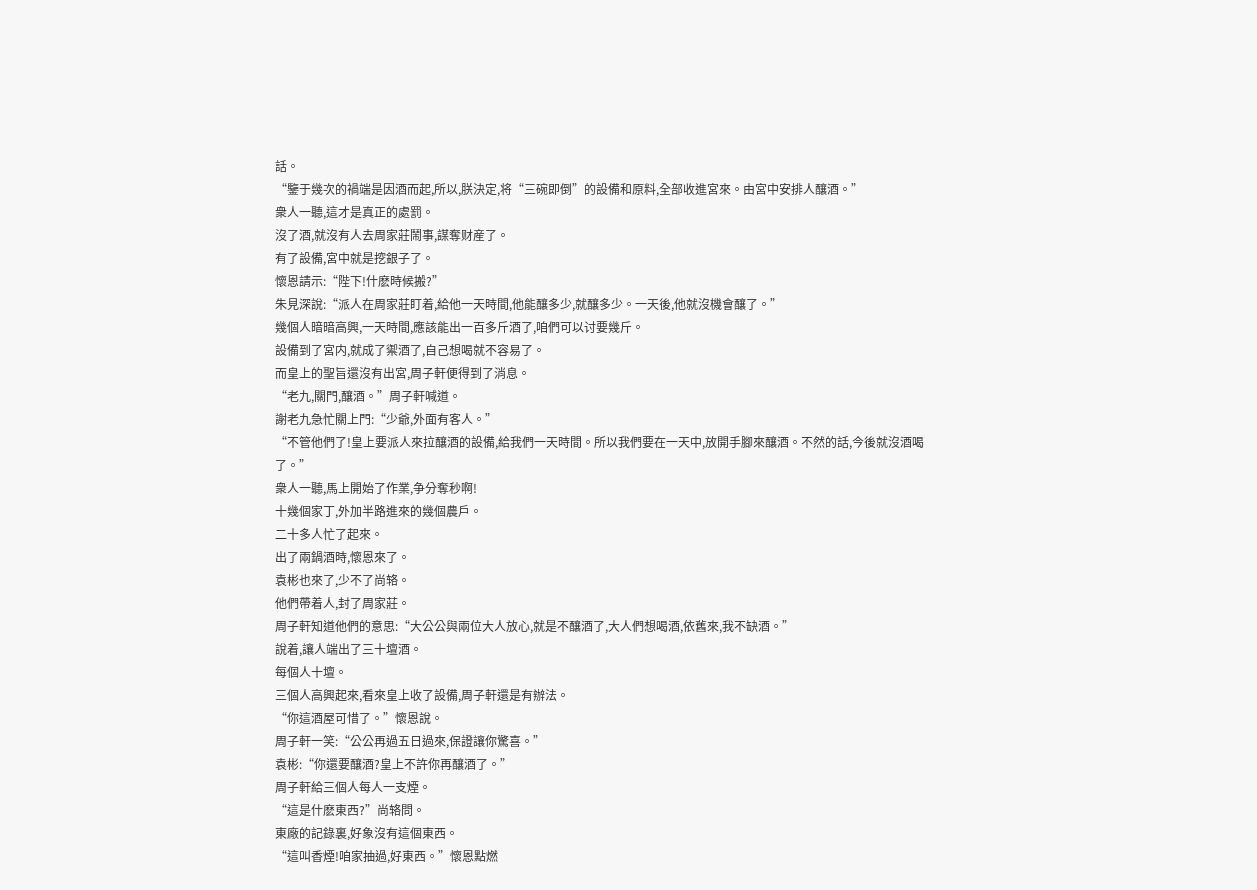話。
“鑒于幾次的禍端是因酒而起,所以,朕決定,将“三碗即倒”的設備和原料,全部收進宮來。由宮中安排人釀酒。”
衆人一聽,這才是真正的處罰。
沒了酒,就沒有人去周家莊鬧事,謀奪财産了。
有了設備,宮中就是挖銀子了。
懷恩請示:“陛下!什麽時候搬?”
朱見深說:“派人在周家莊盯着,給他一天時間,他能釀多少,就釀多少。一天後,他就沒機會釀了。”
幾個人暗暗高興,一天時間,應該能出一百多斤酒了,咱們可以讨要幾斤。
設備到了宮内,就成了禦酒了,自己想喝就不容易了。
而皇上的聖旨還沒有出宮,周子軒便得到了消息。
“老九,關門,釀酒。”周子軒喊道。
謝老九急忙關上門:“少爺,外面有客人。”
“不管他們了!皇上要派人來拉釀酒的設備,給我們一天時間。所以我們要在一天中,放開手腳來釀酒。不然的話,今後就沒酒喝了。”
衆人一聽,馬上開始了作業,争分奪秒啊!
十幾個家丁,外加半路進來的幾個農戶。
二十多人忙了起來。
出了兩鍋酒時,懷恩來了。
袁彬也來了,少不了尚辂。
他們帶着人,封了周家莊。
周子軒知道他們的意思:“大公公與兩位大人放心,就是不釀酒了,大人們想喝酒,依舊來,我不缺酒。”
說着,讓人端出了三十壇酒。
每個人十壇。
三個人高興起來,看來皇上收了設備,周子軒還是有辦法。
“你這酒屋可惜了。”懷恩說。
周子軒一笑:“公公再過五日過來,保證讓你驚喜。”
袁彬:“你還要釀酒?皇上不許你再釀酒了。”
周子軒給三個人每人一支煙。
“這是什麽東西?”尚辂問。
東廠的記錄裏,好象沒有這個東西。
“這叫香煙!咱家抽過,好東西。”懷恩點燃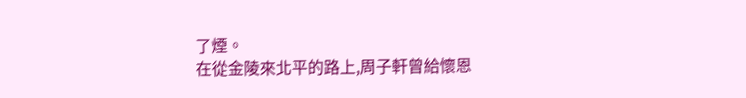了煙。
在從金陵來北平的路上,周子軒曾給懷恩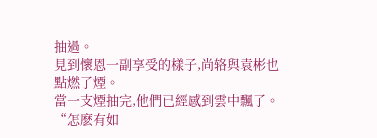抽過。
見到懷恩一副享受的樣子,尚辂與袁彬也點燃了煙。
當一支煙抽完,他們已經感到雲中飄了。
“怎麽有如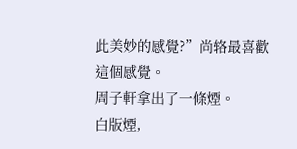此美妙的感覺?”尚辂最喜歡這個感覺。
周子軒拿出了一條煙。
白版煙,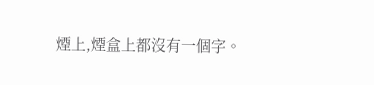煙上,煙盒上都沒有一個字。